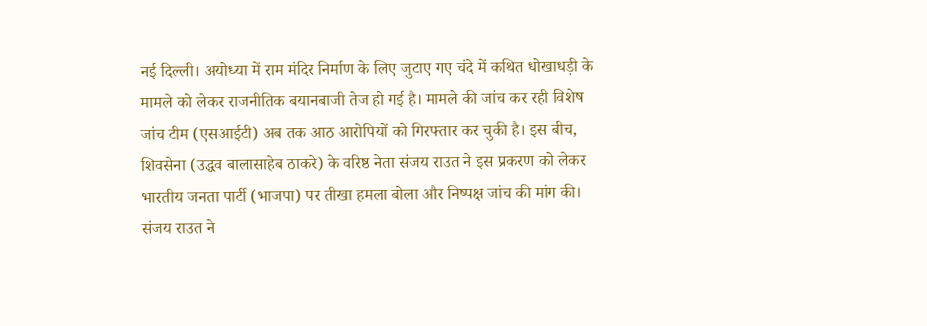नई दिल्ली। अयोध्या में राम मंदिर निर्माण के लिए जुटाए गए चंदे में कथित धोखाधड़ी के मामले को लेकर राजनीतिक बयानबाजी तेज हो गई है। मामले की जांच कर रही विशेष जांच टीम (एसआईटी) अब तक आठ आरोपियों को गिरफ्तार कर चुकी है। इस बीच, शिवसेना (उद्धव बालासाहेब ठाकरे) के वरिष्ठ नेता संजय राउत ने इस प्रकरण को लेकर भारतीय जनता पार्टी (भाजपा) पर तीखा हमला बोला और निष्पक्ष जांच की मांग की।
संजय राउत ने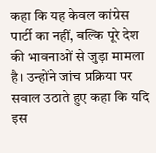कहा कि यह केवल कांग्रेस पार्टी का नहीं, बल्कि पूरे देश की भावनाओं से जुड़ा मामला है। उन्होंने जांच प्रक्रिया पर सवाल उठाते हुए कहा कि यदि इस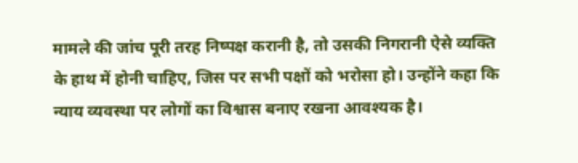मामले की जांच पूरी तरह निष्पक्ष करानी है, तो उसकी निगरानी ऐसे व्यक्ति के हाथ में होनी चाहिए, जिस पर सभी पक्षों को भरोसा हो। उन्होंने कहा कि न्याय व्यवस्था पर लोगों का विश्वास बनाए रखना आवश्यक है।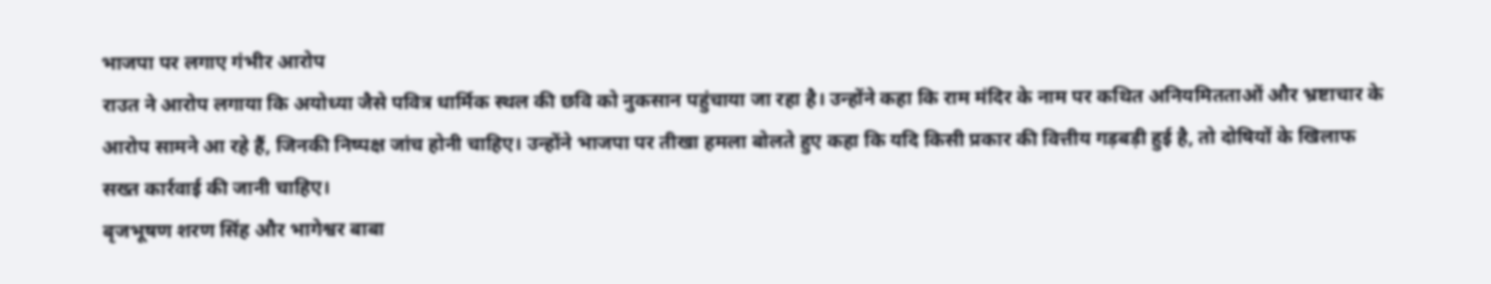भाजपा पर लगाए गंभीर आरोप
राउत ने आरोप लगाया कि अयोध्या जैसे पवित्र धार्मिक स्थल की छवि को नुकसान पहुंचाया जा रहा है। उन्होंने कहा कि राम मंदिर के नाम पर कथित अनियमितताओं और भ्रष्टाचार के आरोप सामने आ रहे हैं, जिनकी निष्पक्ष जांच होनी चाहिए। उन्होंने भाजपा पर तीखा हमला बोलते हुए कहा कि यदि किसी प्रकार की वित्तीय गड़बड़ी हुई है, तो दोषियों के खिलाफ सख्त कार्रवाई की जानी चाहिए।
बृजभूषण शरण सिंह और भागेश्वर बाबा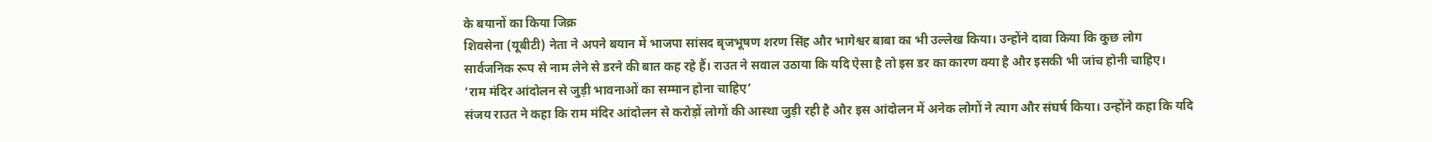के बयानों का किया जिक्र
शिवसेना (यूबीटी) नेता ने अपने बयान में भाजपा सांसद बृजभूषण शरण सिंह और भागेश्वर बाबा का भी उल्लेख किया। उन्होंने दावा किया कि कुछ लोग सार्वजनिक रूप से नाम लेने से डरने की बात कह रहे हैं। राउत ने सवाल उठाया कि यदि ऐसा है तो इस डर का कारण क्या है और इसकी भी जांच होनी चाहिए।
‘राम मंदिर आंदोलन से जुड़ी भावनाओं का सम्मान होना चाहिए’
संजय राउत ने कहा कि राम मंदिर आंदोलन से करोड़ों लोगों की आस्था जुड़ी रही है और इस आंदोलन में अनेक लोगों ने त्याग और संघर्ष किया। उन्होंने कहा कि यदि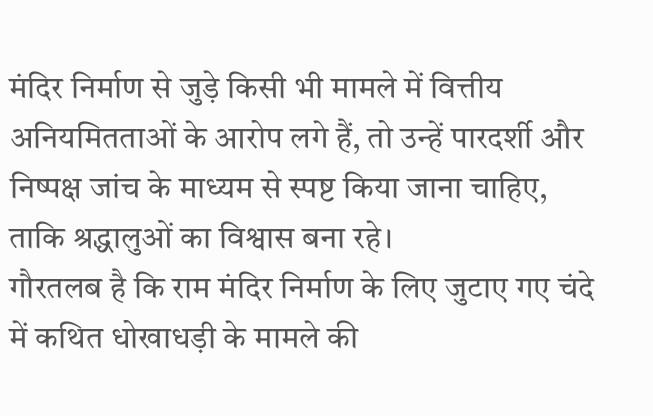मंदिर निर्माण से जुड़े किसी भी मामले में वित्तीय अनियमितताओं के आरोप लगे हैं, तो उन्हें पारदर्शी और निष्पक्ष जांच के माध्यम से स्पष्ट किया जाना चाहिए, ताकि श्रद्धालुओं का विश्वास बना रहे।
गौरतलब है कि राम मंदिर निर्माण के लिए जुटाए गए चंदे में कथित धोखाधड़ी के मामले की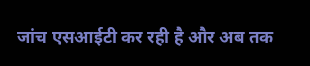जांच एसआईटी कर रही है और अब तक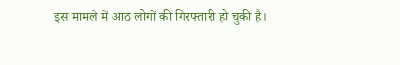इस मामले में आठ लोगों की गिरफ्तारी हो चुकी है।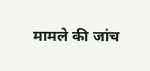मामले की जांच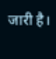जारी है।